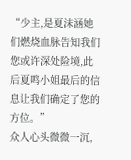“少主,是夏沫涵她们燃烧血脉告知我们您或许深处险境,此后夏鸣小姐最后的信息让我们确定了您的方位。”
众人心头微微一沉,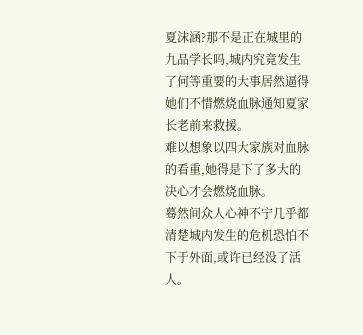夏沫涵?那不是正在城里的九品学长吗,城内究竟发生了何等重要的大事居然逼得她们不惜燃烧血脉通知夏家长老前来救援。
难以想象以四大家族对血脉的看重,她得是下了多大的决心才会燃烧血脉。
蓦然间众人心神不宁几乎都清楚城内发生的危机恐怕不下于外面,或许已经没了活人。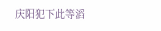庆阳犯下此等滔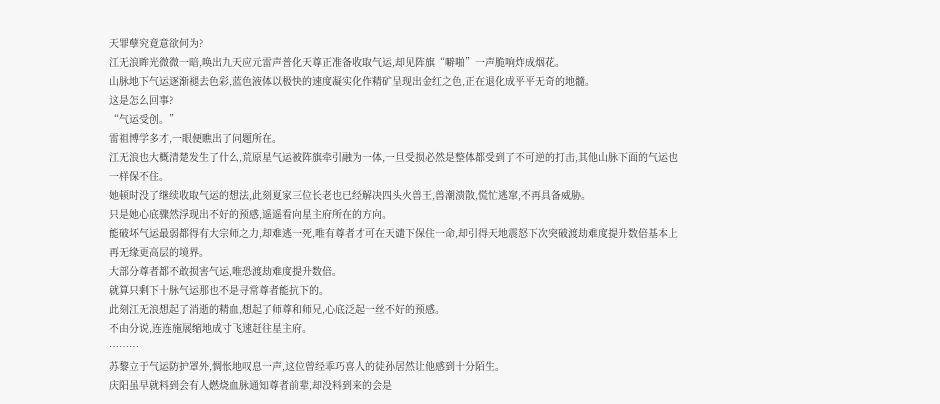天罪孽究竟意欲何为?
江无浪眸光微微一暗,唤出九天应元雷声普化天尊正准备收取气运,却见阵旗“噼啪”一声脆响炸成烟花。
山脉地下气运逐渐褪去色彩,蓝色液体以极快的速度凝实化作精矿呈现出金红之色,正在退化成平平无奇的地髓。
这是怎么回事?
“气运受创。”
雷祖博学多才,一眼便瞧出了问题所在。
江无浪也大概清楚发生了什么,荒原星气运被阵旗牵引融为一体,一旦受损必然是整体都受到了不可逆的打击,其他山脉下面的气运也一样保不住。
她顿时没了继续收取气运的想法,此刻夏家三位长老也已经解决四头火兽王,兽潮溃散,慌忙逃窜,不再具备威胁。
只是她心底骤然浮现出不好的预感,遥遥看向星主府所在的方向。
能破坏气运最弱都得有大宗师之力,却难逃一死,唯有尊者才可在天谴下保住一命,却引得天地震怒下次突破渡劫难度提升数倍基本上再无缘更高层的境界。
大部分尊者都不敢损害气运,唯恐渡劫难度提升数倍。
就算只剩下十脉气运那也不是寻常尊者能抗下的。
此刻江无浪想起了消逝的精血,想起了师尊和师兄,心底泛起一丝不好的预感。
不由分说,连连施展缩地成寸飞速赶往星主府。
………
苏黎立于气运防护罩外,惆怅地叹息一声,这位曾经乖巧喜人的徒孙居然让他感到十分陌生。
庆阳虽早就料到会有人燃烧血脉通知尊者前辈,却没料到来的会是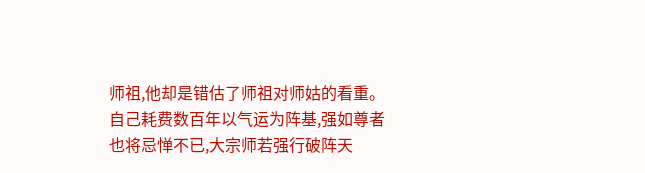师祖,他却是错估了师祖对师姑的看重。
自己耗费数百年以气运为阵基,强如尊者也将忌惮不已,大宗师若强行破阵天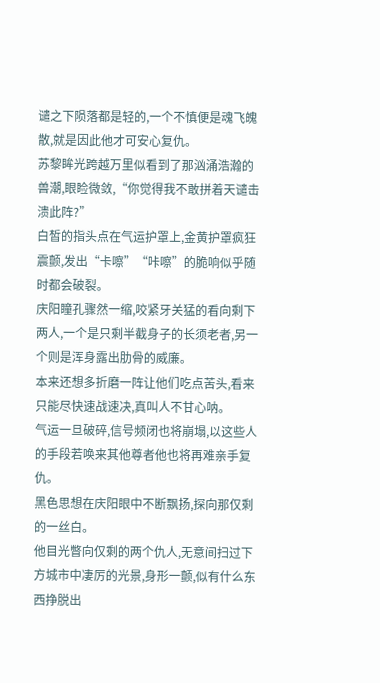谴之下陨落都是轻的,一个不慎便是魂飞魄散,就是因此他才可安心复仇。
苏黎眸光跨越万里似看到了那汹涌浩瀚的兽潮,眼睑微敛,“你觉得我不敢拼着天谴击溃此阵?”
白皙的指头点在气运护罩上,金黄护罩疯狂震颤,发出“卡嚓”“咔嚓”的脆响似乎随时都会破裂。
庆阳瞳孔骤然一缩,咬紧牙关猛的看向剩下两人,一个是只剩半截身子的长须老者,另一个则是浑身露出肋骨的威廉。
本来还想多折磨一阵让他们吃点苦头,看来只能尽快速战速决,真叫人不甘心呐。
气运一旦破碎,信号频闭也将崩塌,以这些人的手段若唤来其他尊者他也将再难亲手复仇。
黑色思想在庆阳眼中不断飘扬,探向那仅剩的一丝白。
他目光瞥向仅剩的两个仇人,无意间扫过下方城市中凄厉的光景,身形一颤,似有什么东西挣脱出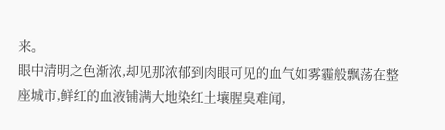来。
眼中清明之色渐浓,却见那浓郁到肉眼可见的血气如雾霾般飘荡在整座城市,鲜红的血液铺满大地染红土壤腥臭难闻,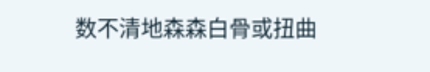数不清地森森白骨或扭曲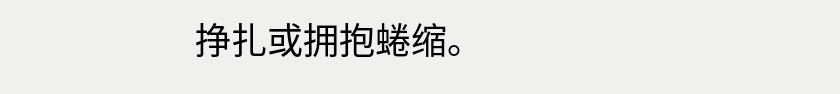挣扎或拥抱蜷缩。